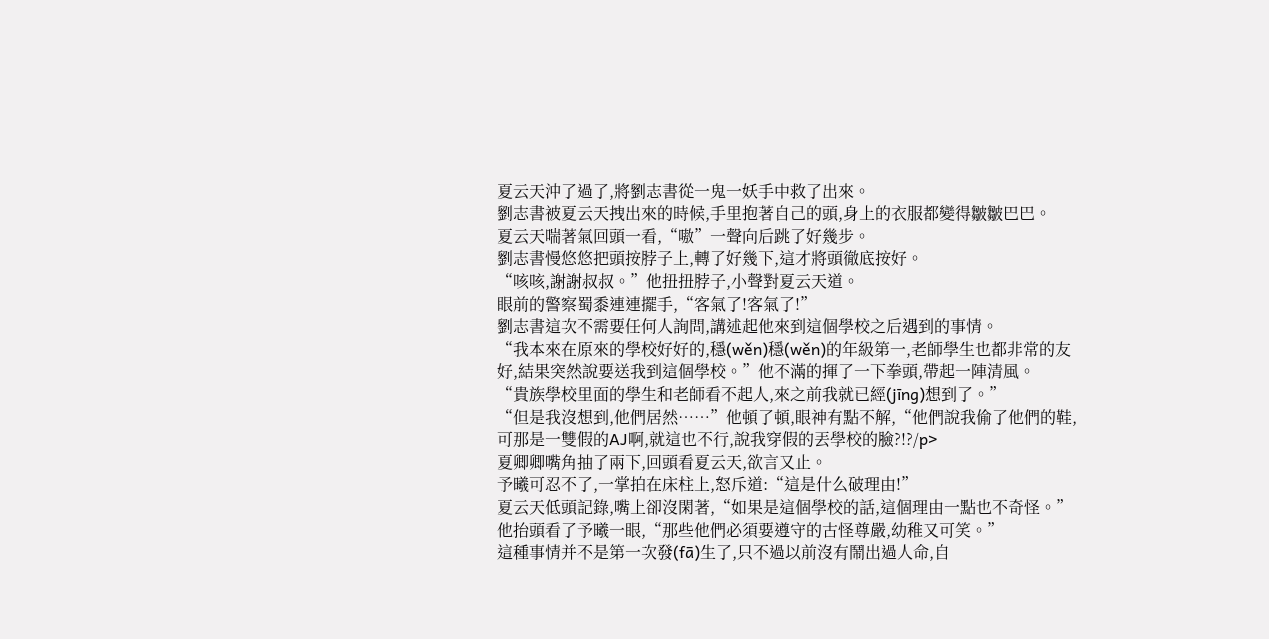夏云天沖了過了,將劉志書從一鬼一妖手中救了出來。
劉志書被夏云天拽出來的時候,手里抱著自己的頭,身上的衣服都變得皺皺巴巴。
夏云天喘著氣回頭一看,“嗷”一聲向后跳了好幾步。
劉志書慢悠悠把頭按脖子上,轉了好幾下,這才將頭徹底按好。
“咳咳,謝謝叔叔。”他扭扭脖子,小聲對夏云天道。
眼前的警察蜀黍連連擺手,“客氣了!客氣了!”
劉志書這次不需要任何人詢問,講述起他來到這個學校之后遇到的事情。
“我本來在原來的學校好好的,穩(wěn)穩(wěn)的年級第一,老師學生也都非常的友好,結果突然說要送我到這個學校。”他不滿的揮了一下拳頭,帶起一陣清風。
“貴族學校里面的學生和老師看不起人,來之前我就已經(jīng)想到了。”
“但是我沒想到,他們居然……”他頓了頓,眼神有點不解,“他們說我偷了他們的鞋,可那是一雙假的AJ啊,就這也不行,說我穿假的丟學校的臉?!?/p>
夏卿卿嘴角抽了兩下,回頭看夏云天,欲言又止。
予曦可忍不了,一掌拍在床柱上,怒斥道:“這是什么破理由!”
夏云天低頭記錄,嘴上卻沒閑著,“如果是這個學校的話,這個理由一點也不奇怪。”
他抬頭看了予曦一眼,“那些他們必須要遵守的古怪尊嚴,幼稚又可笑。”
這種事情并不是第一次發(fā)生了,只不過以前沒有鬧出過人命,自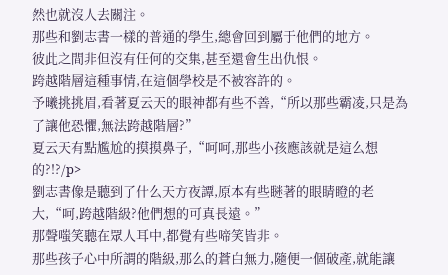然也就沒人去關注。
那些和劉志書一樣的普通的學生,總會回到屬于他們的地方。
彼此之間非但沒有任何的交集,甚至還會生出仇恨。
跨越階層這種事情,在這個學校是不被容許的。
予曦挑挑眉,看著夏云天的眼神都有些不善,“所以那些霸凌,只是為了讓他恐懼,無法跨越階層?”
夏云天有點尷尬的摸摸鼻子,“呵呵,那些小孩應該就是這么想的?!?/p>
劉志書像是聽到了什么天方夜譚,原本有些瞇著的眼睛瞪的老大,“呵,跨越階級?他們想的可真長遠。”
那聲嗤笑聽在眾人耳中,都覺有些啼笑皆非。
那些孩子心中所謂的階級,那么的蒼白無力,隨便一個破產,就能讓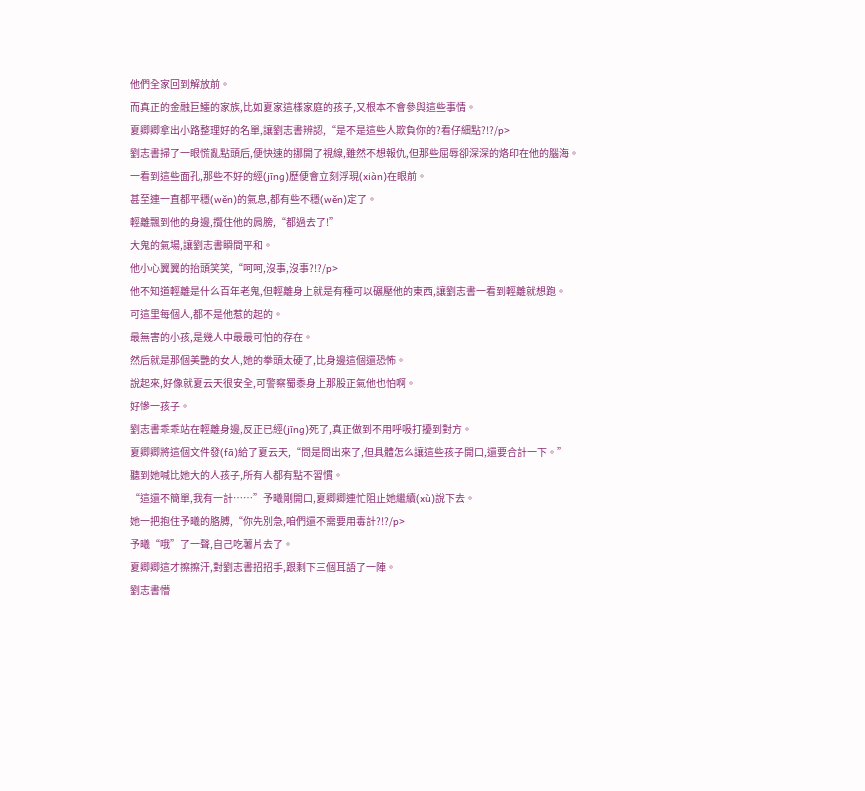他們全家回到解放前。
而真正的金融巨鱷的家族,比如夏家這樣家庭的孩子,又根本不會參與這些事情。
夏卿卿拿出小路整理好的名單,讓劉志書辨認,“是不是這些人欺負你的?看仔細點?!?/p>
劉志書掃了一眼慌亂點頭后,便快速的挪開了視線,雖然不想報仇,但那些屈辱卻深深的烙印在他的腦海。
一看到這些面孔,那些不好的經(jīng)歷便會立刻浮現(xiàn)在眼前。
甚至連一直都平穩(wěn)的氣息,都有些不穩(wěn)定了。
輕離飄到他的身邊,攬住他的肩膀,“都過去了!”
大鬼的氣場,讓劉志書瞬間平和。
他小心翼翼的抬頭笑笑,“呵呵,沒事,沒事?!?/p>
他不知道輕離是什么百年老鬼,但輕離身上就是有種可以碾壓他的東西,讓劉志書一看到輕離就想跑。
可這里每個人,都不是他惹的起的。
最無害的小孩,是幾人中最最可怕的存在。
然后就是那個美艷的女人,她的拳頭太硬了,比身邊這個還恐怖。
說起來,好像就夏云天很安全,可警察蜀黍身上那股正氣他也怕啊。
好慘一孩子。
劉志書乖乖站在輕離身邊,反正已經(jīng)死了,真正做到不用呼吸打擾到對方。
夏卿卿將這個文件發(fā)給了夏云天,“問是問出來了,但具體怎么讓這些孩子開口,還要合計一下。”
聽到她喊比她大的人孩子,所有人都有點不習慣。
“這還不簡單,我有一計……”予曦剛開口,夏卿卿連忙阻止她繼續(xù)說下去。
她一把抱住予曦的胳膊,“你先別急,咱們還不需要用毒計?!?/p>
予曦“哦”了一聲,自己吃薯片去了。
夏卿卿這才擦擦汗,對劉志書招招手,跟剩下三個耳語了一陣。
劉志書懵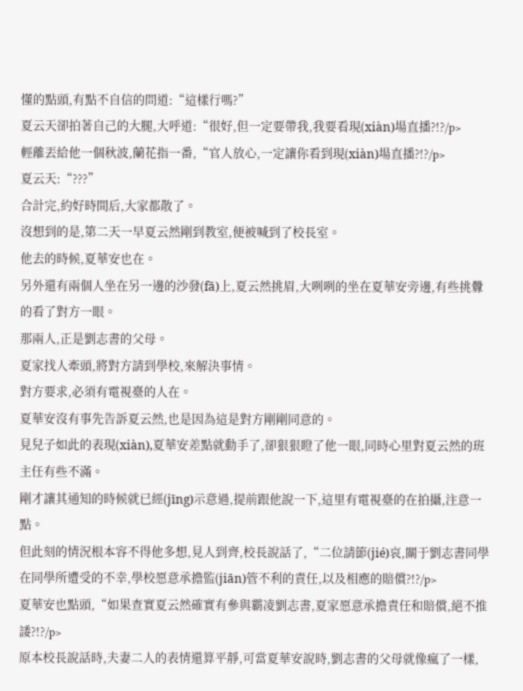懂的點頭,有點不自信的問道:“這樣行嗎?”
夏云天卻拍著自己的大腿,大呼道:“很好,但一定要帶我,我要看現(xiàn)場直播?!?/p>
輕離丟給他一個秋波,蘭花指一番,“官人放心,一定讓你看到現(xiàn)場直播?!?/p>
夏云天:“???”
合計完,約好時間后,大家都散了。
沒想到的是,第二天一早夏云然剛到教室,便被喊到了校長室。
他去的時候,夏華安也在。
另外還有兩個人坐在另一邊的沙發(fā)上,夏云然挑眉,大咧咧的坐在夏華安旁邊,有些挑釁的看了對方一眼。
那兩人,正是劉志書的父母。
夏家找人牽頭,將對方請到學校,來解決事情。
對方要求,必須有電視臺的人在。
夏華安沒有事先告訴夏云然,也是因為這是對方剛剛同意的。
見兒子如此的表現(xiàn),夏華安差點就動手了,卻狠狠瞪了他一眼,同時心里對夏云然的班主任有些不滿。
剛才讓其通知的時候就已經(jīng)示意過,提前跟他說一下,這里有電視臺的在拍攝,注意一點。
但此刻的情況根本容不得他多想,見人到齊,校長說話了,“二位請節(jié)哀,關于劉志書同學在同學所遭受的不幸,學校愿意承擔監(jiān)管不利的責任,以及相應的賠償?!?/p>
夏華安也點頭,“如果查實夏云然確實有參與霸凌劉志書,夏家愿意承擔責任和賠償,絕不推諉?!?/p>
原本校長說話時,夫妻二人的表情還算平靜,可當夏華安說時,劉志書的父母就像瘋了一樣,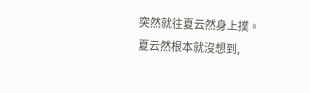突然就往夏云然身上撲。
夏云然根本就沒想到,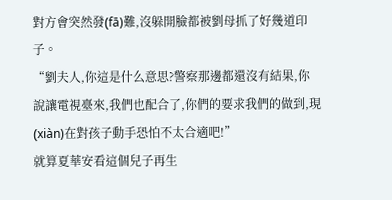對方會突然發(fā)難,沒躲開臉都被劉母抓了好幾道印子。
“劉夫人,你這是什么意思?警察那邊都還沒有結果,你說讓電視臺來,我們也配合了,你們的要求我們的做到,現(xiàn)在對孩子動手恐怕不太合適吧!”
就算夏華安看這個兒子再生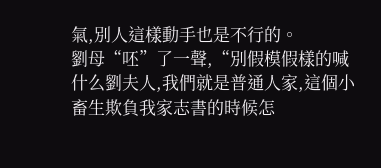氣,別人這樣動手也是不行的。
劉母“呸”了一聲,“別假模假樣的喊什么劉夫人,我們就是普通人家,這個小畜生欺負我家志書的時候怎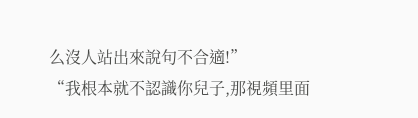么沒人站出來說句不合適!”
“我根本就不認識你兒子,那視頻里面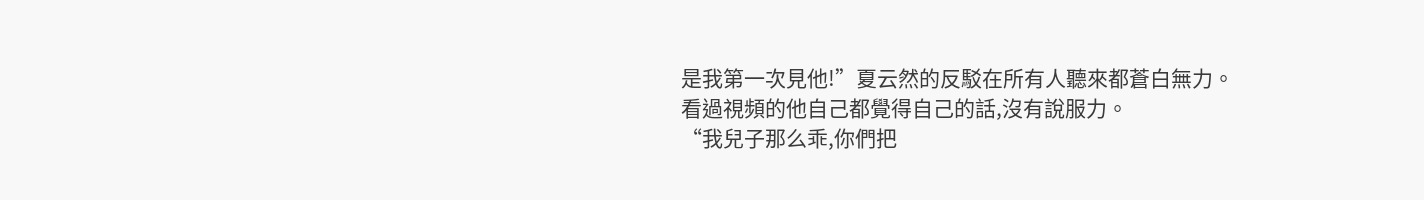是我第一次見他!”夏云然的反駁在所有人聽來都蒼白無力。
看過視頻的他自己都覺得自己的話,沒有說服力。
“我兒子那么乖,你們把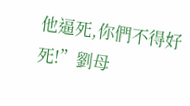他逼死,你們不得好死!”劉母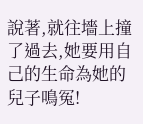說著,就往墻上撞了過去,她要用自己的生命為她的兒子鳴冤!